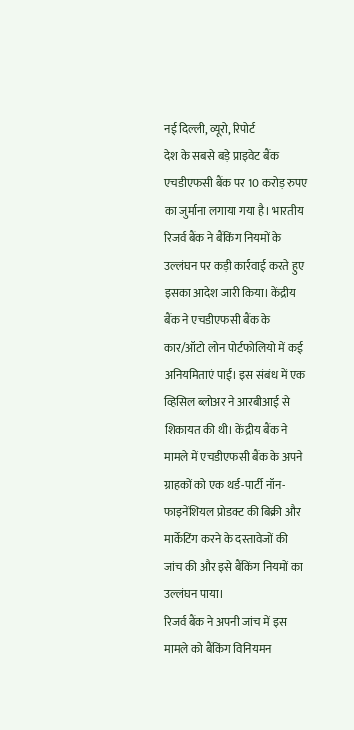नई दिल्ली, व्यूरो, रिपोर्ट
देश के सबसे बड़े प्राइवेट बैंक एचडीएफसी बैंक पर 10 करोड़ रुपए का जुर्माना लगाया गया है। भारतीय रिजर्व बैंक ने बैंकिंग नियमों के उल्लंघन पर कड़ी कार्रवाई करते हुए इसका आदेश जारी किया। केंद्रीय बैंक ने एचडीएफसी बैंक के कार/ऑटो लोन पोर्टफोलियो में कई अनियमिताएं पाईं। इस संबंध में एक व्हिसिल ब्लोअर ने आरबीआई से शिकायत की थी। केंद्रीय बैंक ने मामले में एचडीएफसी बैंक के अपने ग्राहकों को एक थर्ड-पार्टी नॉन-फाइनेंशियल प्रोडक्ट की बिक्री और मार्केटिंग करने के दस्तावेजों की जांच की और इसे बैंकिंग नियमों का उल्लंघन पाया।
रिजर्व बैंक ने अपनी जांच में इस मामले को बैंकिंग विनियमन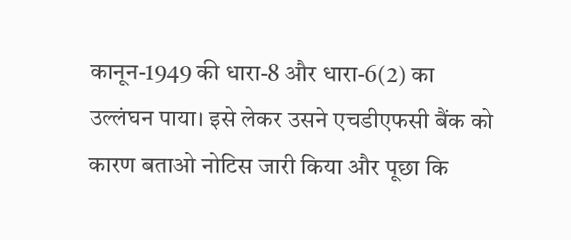कानून-1949 की धारा-8 और धारा-6(2) का उल्लंघन पाया। इसे लेकर उसने एचडीएफसी बैंक को कारण बताओ नोटिस जारी किया और पूछा कि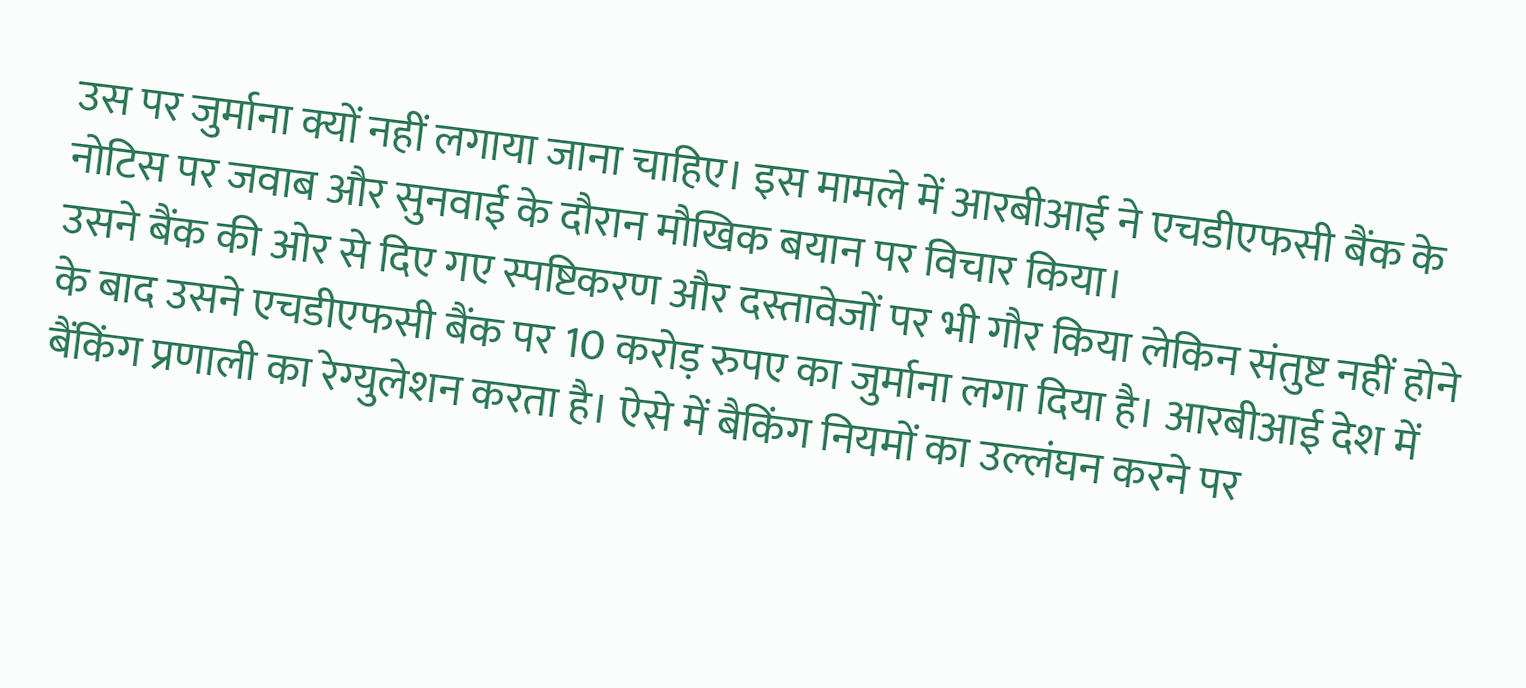उस पर जुर्माना क्यों नहीं लगाया जाना चाहिए। इस मामले में आरबीआई ने एचडीएफसी बैंक के नोटिस पर जवाब और सुनवाई के दौरान मौखिक बयान पर विचार किया।
उसने बैंक की ओर से दिए गए स्पष्टिकरण और दस्तावेजों पर भी गौर किया लेकिन संतुष्ट नहीं होने के बाद उसने एचडीएफसी बैंक पर 10 करोड़ रुपए का जुर्माना लगा दिया है। आरबीआई देश में बैंकिंग प्रणाली का रेग्युलेशन करता है। ऐसे में बैकिंग नियमों का उल्लंघन करने पर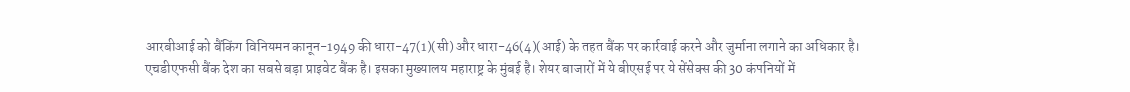आरबीआई को बैंकिंग विनियमन कानून-1949 की धारा-47(1)(सी) और धारा-46(4)(आई) के तहत बैंक पर कार्रवाई करने और जुर्माना लगाने का अधिकार है।
एचडीएफसी बैंक देश का सबसे बड़ा प्राइवेट बैंक है। इसका मुख्यालय महाराष्ट्र के मुंबई है। शेयर बाजारों में ये बीएसई पर ये सेंसेक्स की 30 कंपनियों में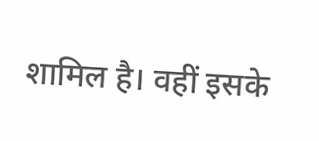शामिल है। वहीं इसके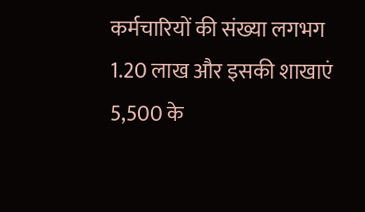कर्मचारियों की संख्या लगभग 1.20 लाख और इसकी शाखाएं 5,500 के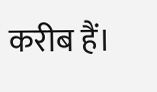करीब हैं।